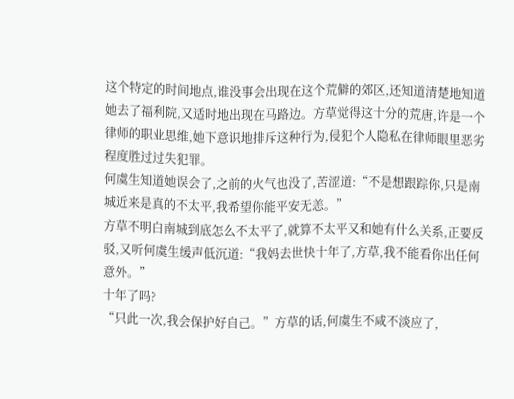这个特定的时间地点,谁没事会出现在这个荒僻的郊区,还知道清楚地知道她去了福利院,又适时地出现在马路边。方草觉得这十分的荒唐,许是一个律师的职业思维,她下意识地排斥这种行为,侵犯个人隐私在律师眼里恶劣程度胜过过失犯罪。
何虞生知道她误会了,之前的火气也没了,苦涩道:“不是想跟踪你,只是南城近来是真的不太平,我希望你能平安无恙。”
方草不明白南城到底怎么不太平了,就算不太平又和她有什么关系,正要反驳,又听何虞生缓声低沉道:“我妈去世快十年了,方草,我不能看你出任何意外。”
十年了吗?
“只此一次,我会保护好自己。”方草的话,何虞生不咸不淡应了,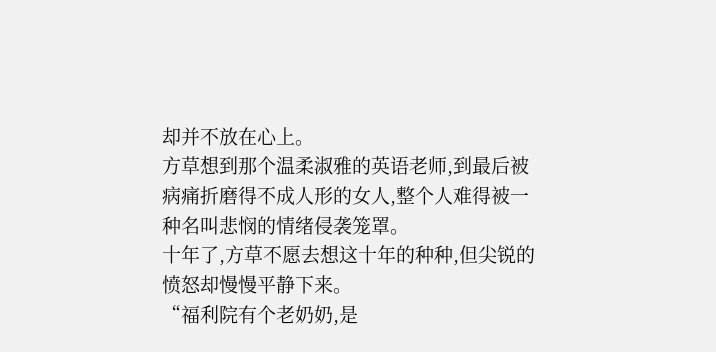却并不放在心上。
方草想到那个温柔淑雅的英语老师,到最后被病痛折磨得不成人形的女人,整个人难得被一种名叫悲悯的情绪侵袭笼罩。
十年了,方草不愿去想这十年的种种,但尖锐的愤怒却慢慢平静下来。
“福利院有个老奶奶,是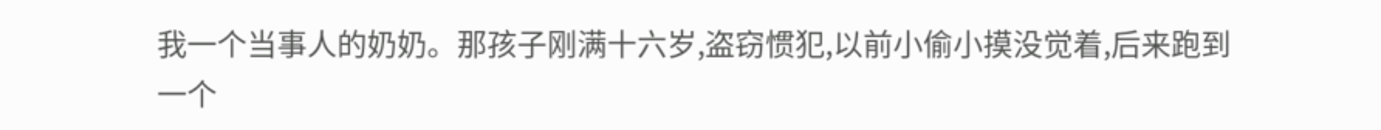我一个当事人的奶奶。那孩子刚满十六岁,盗窃惯犯,以前小偷小摸没觉着,后来跑到一个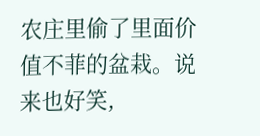农庄里偷了里面价值不菲的盆栽。说来也好笑,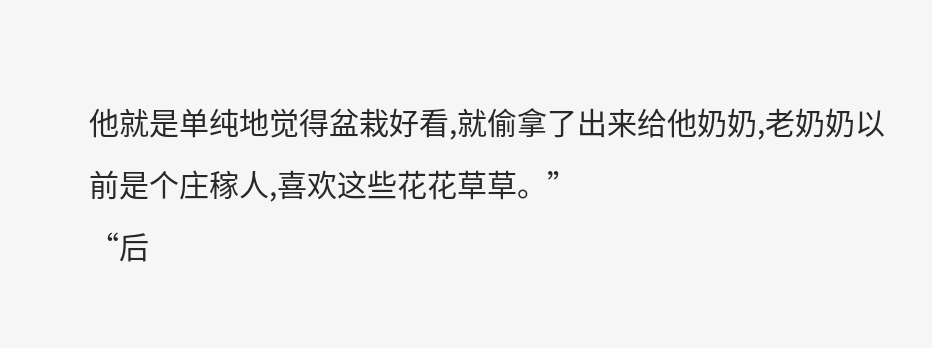他就是单纯地觉得盆栽好看,就偷拿了出来给他奶奶,老奶奶以前是个庄稼人,喜欢这些花花草草。”
“后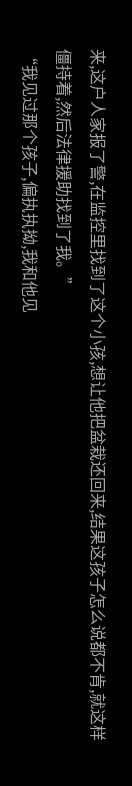来,这户人家报了警,在监控里找到了这个小孩,想让他把盆栽还回来,结果这孩子怎么说都不肯,就这样僵持着,然后法律援助找到了我。”
“我见过那个孩子,偏执执拗,我和他见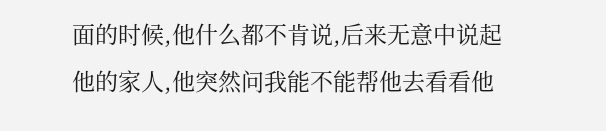面的时候,他什么都不肯说,后来无意中说起他的家人,他突然问我能不能帮他去看看他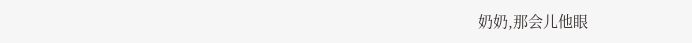奶奶,那会儿他眼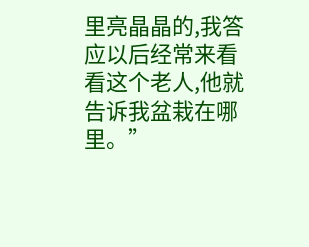里亮晶晶的,我答应以后经常来看看这个老人,他就告诉我盆栽在哪里。”